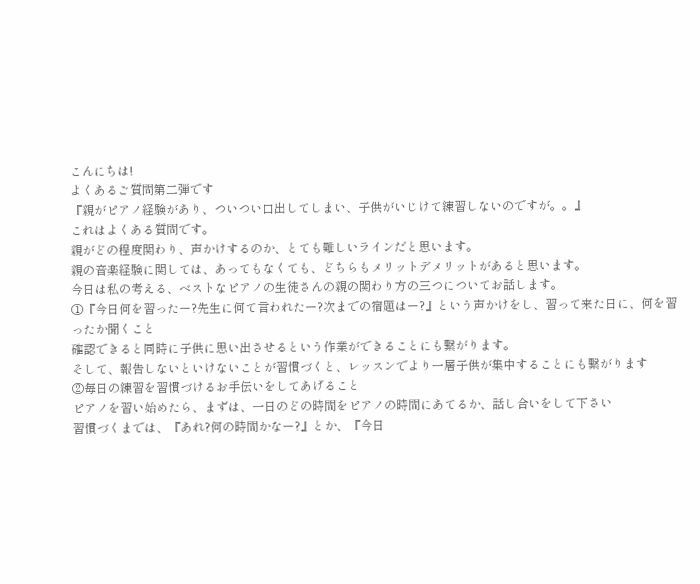こんにちは!
よくあるご質問第二弾です
『親がピアノ経験があり、ついつい口出してしまい、子供がいじけて練習しないのですが。。』
これはよくある質問です。
親がどの程度関わり、声かけするのか、とても難しいラインだと思います。
親の音楽経験に関しては、あってもなくても、どちらもメリットデメリットがあると思います。
今日は私の考える、ベストなピアノの生徒さんの親の関わり方の三つについてお話します。
①『今日何を習ったー?先生に何て言われたー?次までの宿題はー?』という声かけをし、習って来た日に、何を習ったか聞くこと
確認できると同時に子供に思い出させるという作業ができることにも繋がります。
そして、報告しないといけないことが習慣づくと、レッスンでより一層子供が集中することにも繋がります
②毎日の練習を習慣づけるお手伝いをしてあげること
ピアノを習い始めたら、まずは、一日のどの時間をピアノの時間にあてるか、話し合いをして下さい
習慣づくまでは、『あれ?何の時間かなー?』とか、『今日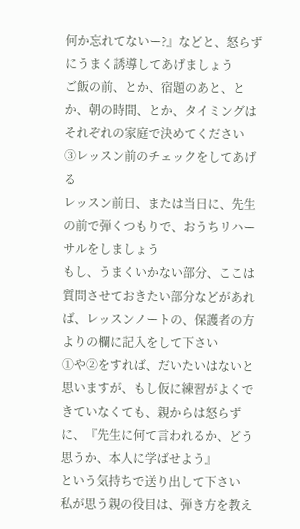何か忘れてないー?』などと、怒らずにうまく誘導してあげましょう
ご飯の前、とか、宿題のあと、とか、朝の時間、とか、タイミングはそれぞれの家庭で決めてください
③レッスン前のチェックをしてあげる
レッスン前日、または当日に、先生の前で弾くつもりで、おうちリハーサルをしましょう
もし、うまくいかない部分、ここは質問させておきたい部分などがあれば、レッスンノートの、保護者の方よりの欄に記入をして下さい
①や②をすれば、だいたいはないと思いますが、もし仮に練習がよくできていなくても、親からは怒らずに、『先生に何て言われるか、どう思うか、本人に学ばせよう』
という気持ちで送り出して下さい
私が思う親の役目は、弾き方を教え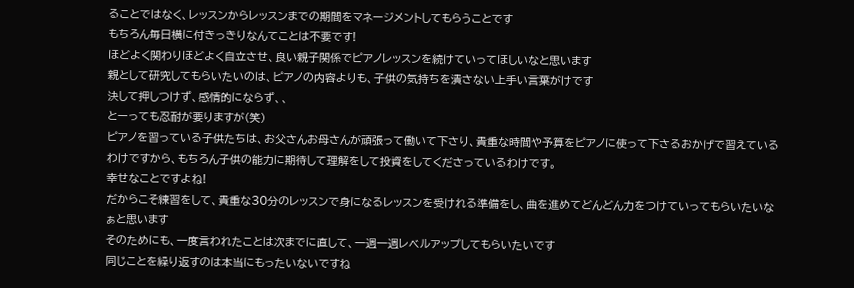ることではなく、レッスンからレッスンまでの期間をマネージメントしてもらうことです
もちろん毎日横に付きっきりなんてことは不要です!
ほどよく関わりほどよく自立させ、良い親子関係でピアノレッスンを続けていってほしいなと思います
親として研究してもらいたいのは、ピアノの内容よりも、子供の気持ちを潰さない上手い言葉がけです
決して押しつけず、感情的にならず、、
とーっても忍耐が要りますが(笑)
ピアノを習っている子供たちは、お父さんお母さんが頑張って働いて下さり、貴重な時間や予算をピアノに使って下さるおかげで習えているわけですから、もちろん子供の能力に期待して理解をして投資をしてくださっているわけです。
幸せなことですよね!
だからこそ練習をして、貴重な30分のレッスンで身になるレッスンを受けれる準備をし、曲を進めてどんどん力をつけていってもらいたいなぁと思います
そのためにも、一度言われたことは次までに直して、一週一週レベルアップしてもらいたいです
同じことを繰り返すのは本当にもったいないですね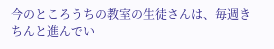今のところうちの教室の生徒さんは、毎週きちんと進んでい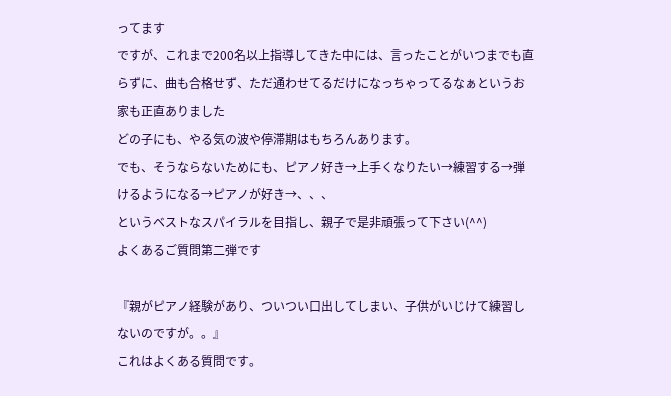ってます
ですが、これまで200名以上指導してきた中には、言ったことがいつまでも直らずに、曲も合格せず、ただ通わせてるだけになっちゃってるなぁというお家も正直ありました
どの子にも、やる気の波や停滞期はもちろんあります。
でも、そうならないためにも、ピアノ好き→上手くなりたい→練習する→弾けるようになる→ピアノが好き→、、、
というベストなスパイラルを目指し、親子で是非頑張って下さい(^^)
よくあるご質問第二弾です

『親がピアノ経験があり、ついつい口出してしまい、子供がいじけて練習しないのですが。。』
これはよくある質問です。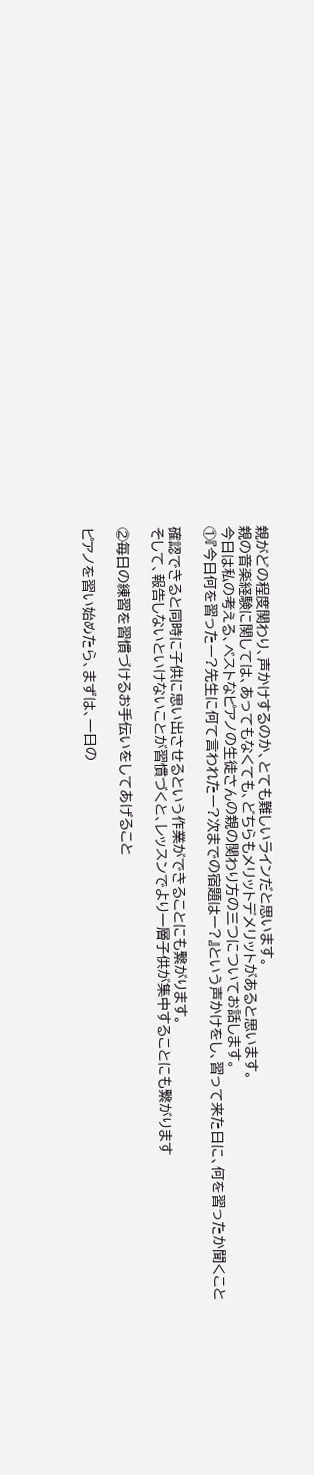親がどの程度関わり、声かけするのか、とても難しいラインだと思います。
親の音楽経験に関しては、あってもなくても、どちらもメリットデメリットがあると思います。
今日は私の考える、ベストなピアノの生徒さんの親の関わり方の三つについてお話します。
①『今日何を習ったー?先生に何て言われたー?次までの宿題はー?』という声かけをし、習って来た日に、何を習ったか聞くこと

確認できると同時に子供に思い出させるという作業ができることにも繋がります。
そして、報告しないといけないことが習慣づくと、レッスンでより一層子供が集中することにも繋がります

②毎日の練習を習慣づけるお手伝いをしてあげること

ピアノを習い始めたら、まずは、一日の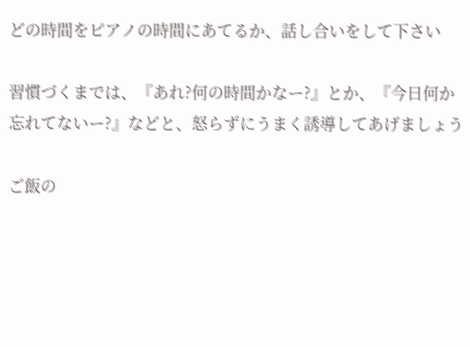どの時間をピアノの時間にあてるか、話し合いをして下さい

習慣づくまでは、『あれ?何の時間かなー?』とか、『今日何か忘れてないー?』などと、怒らずにうまく誘導してあげましょう

ご飯の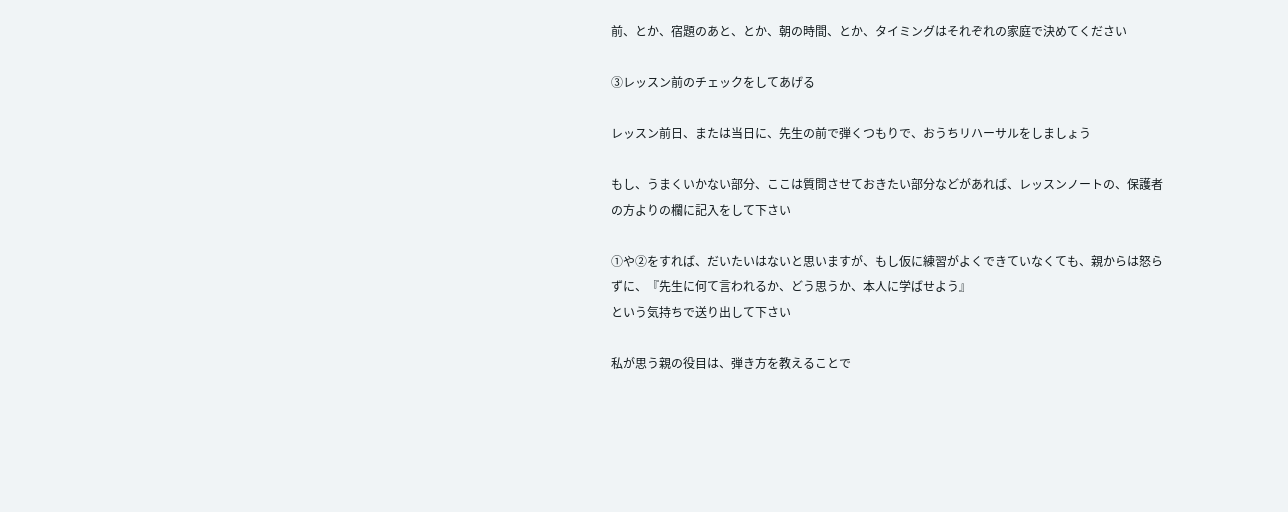前、とか、宿題のあと、とか、朝の時間、とか、タイミングはそれぞれの家庭で決めてください

③レッスン前のチェックをしてあげる

レッスン前日、または当日に、先生の前で弾くつもりで、おうちリハーサルをしましょう

もし、うまくいかない部分、ここは質問させておきたい部分などがあれば、レッスンノートの、保護者の方よりの欄に記入をして下さい

①や②をすれば、だいたいはないと思いますが、もし仮に練習がよくできていなくても、親からは怒らずに、『先生に何て言われるか、どう思うか、本人に学ばせよう』
という気持ちで送り出して下さい

私が思う親の役目は、弾き方を教えることで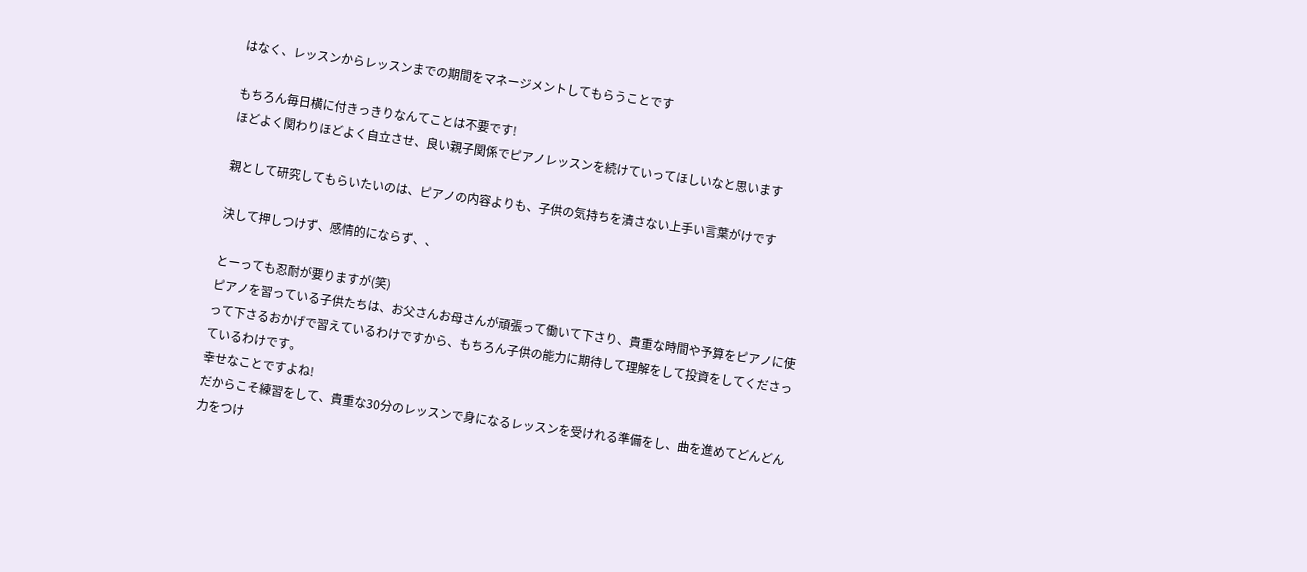はなく、レッスンからレッスンまでの期間をマネージメントしてもらうことです

もちろん毎日横に付きっきりなんてことは不要です!
ほどよく関わりほどよく自立させ、良い親子関係でピアノレッスンを続けていってほしいなと思います

親として研究してもらいたいのは、ピアノの内容よりも、子供の気持ちを潰さない上手い言葉がけです

決して押しつけず、感情的にならず、、

とーっても忍耐が要りますが(笑)
ピアノを習っている子供たちは、お父さんお母さんが頑張って働いて下さり、貴重な時間や予算をピアノに使って下さるおかげで習えているわけですから、もちろん子供の能力に期待して理解をして投資をしてくださっているわけです。
幸せなことですよね!
だからこそ練習をして、貴重な30分のレッスンで身になるレッスンを受けれる準備をし、曲を進めてどんどん力をつけ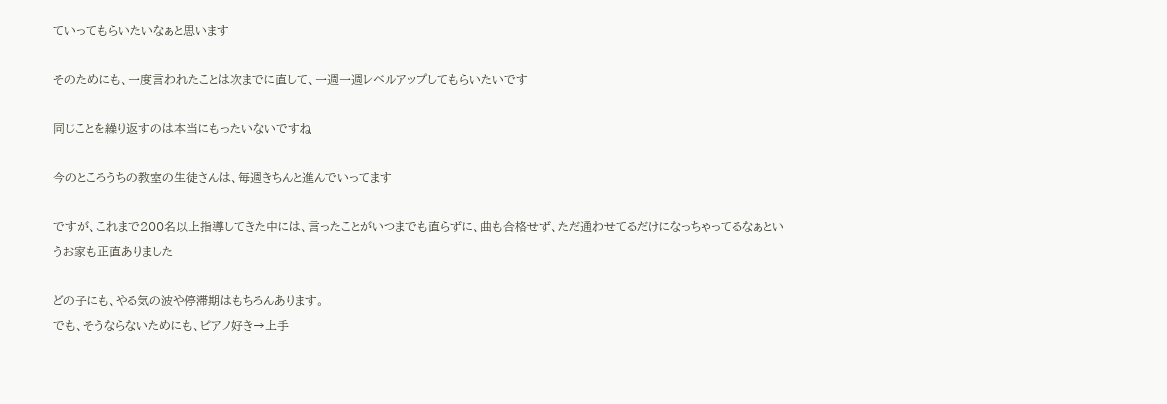ていってもらいたいなぁと思います

そのためにも、一度言われたことは次までに直して、一週一週レベルアップしてもらいたいです

同じことを繰り返すのは本当にもったいないですね

今のところうちの教室の生徒さんは、毎週きちんと進んでいってます

ですが、これまで200名以上指導してきた中には、言ったことがいつまでも直らずに、曲も合格せず、ただ通わせてるだけになっちゃってるなぁというお家も正直ありました

どの子にも、やる気の波や停滞期はもちろんあります。
でも、そうならないためにも、ピアノ好き→上手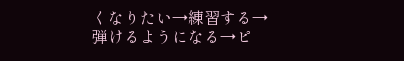くなりたい→練習する→弾けるようになる→ピ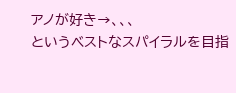アノが好き→、、、
というベストなスパイラルを目指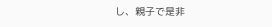し、親子で是非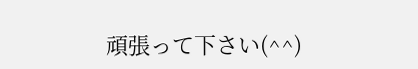頑張って下さい(^^)